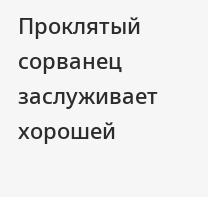Проклятый сорванец заслуживает хорошей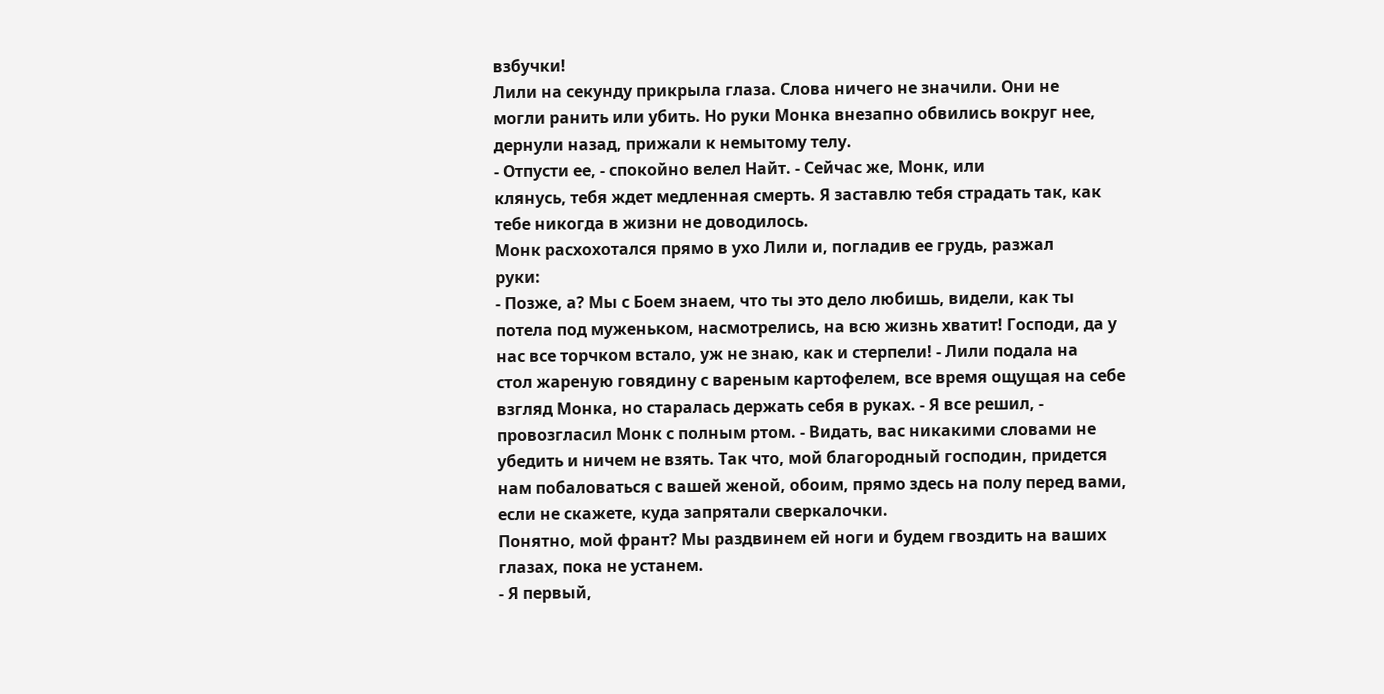взбучки!
Лили на секунду прикрыла глаза. Слова ничего не значили. Они не
могли ранить или убить. Но руки Монка внезапно обвились вокруг нее,
дернули назад, прижали к немытому телу.
- Отпусти ее, - спокойно велел Найт. - Сейчас же, Монк, или
клянусь, тебя ждет медленная смерть. Я заставлю тебя страдать так, как
тебе никогда в жизни не доводилось.
Монк расхохотался прямо в ухо Лили и, погладив ее грудь, разжал
руки:
- Позже, а? Мы с Боем знаем, что ты это дело любишь, видели, как ты
потела под муженьком, насмотрелись, на всю жизнь хватит! Господи, да у
нас все торчком встало, уж не знаю, как и стерпели! - Лили подала на
стол жареную говядину с вареным картофелем, все время ощущая на себе
взгляд Монка, но старалась держать себя в руках. - Я все решил, -
провозгласил Монк с полным ртом. - Видать, вас никакими словами не
убедить и ничем не взять. Так что, мой благородный господин, придется
нам побаловаться с вашей женой, обоим, прямо здесь на полу перед вами,
если не скажете, куда запрятали сверкалочки.
Понятно, мой франт? Мы раздвинем ей ноги и будем гвоздить на ваших
глазах, пока не устанем.
- Я первый,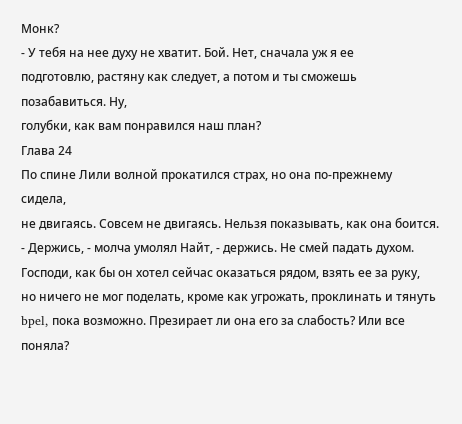Монк?
- У тебя на нее духу не хватит. Бой. Нет, сначала уж я ее
подготовлю, растяну как следует, а потом и ты сможешь позабавиться. Ну,
голубки, как вам понравился наш план?
Глава 24
По спине Лили волной прокатился страх, но она по-прежнему сидела,
не двигаясь. Совсем не двигаясь. Нельзя показывать, как она боится.
- Держись, - молча умолял Найт, - держись. Не смей падать духом.
Господи, как бы он хотел сейчас оказаться рядом, взять ее за руку,
но ничего не мог поделать, кроме как угрожать, проклинать и тянуть
bpel, пока возможно. Презирает ли она его за слабость? Или все поняла?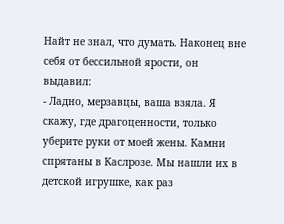Найт не знал, что думать. Наконец вне себя от бессильной ярости, он
выдавил:
- Ладно, мерзавцы, ваша взяла. Я скажу, где драгоценности, только
уберите руки от моей жены. Камни спрятаны в Каслрозе. Мы нашли их в
детской игрушке, как раз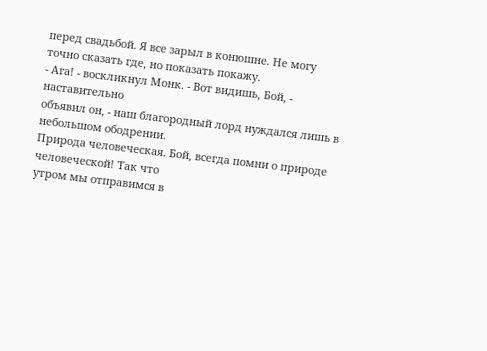перед свадьбой. Я все зарыл в конюшне. Не могу
точно сказать где, но показать покажу.
- Ага! - воскликнул Монк. - Вот видишь, Бой, - наставительно
объявил он, - наш благородный лорд нуждался лишь в небольшом ободрении.
Природа человеческая. Бой, всегда помни о природе человеческой! Так что
утром мы отправимся в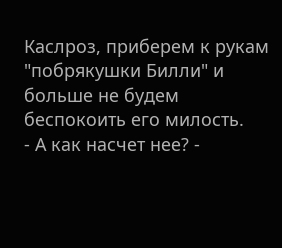Каслроз, приберем к рукам "побрякушки Билли" и
больше не будем беспокоить его милость.
- А как насчет нее? -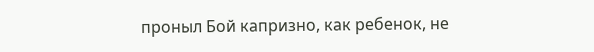проныл Бой капризно, как ребенок, не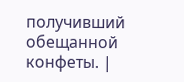получивший обещанной конфеты. |